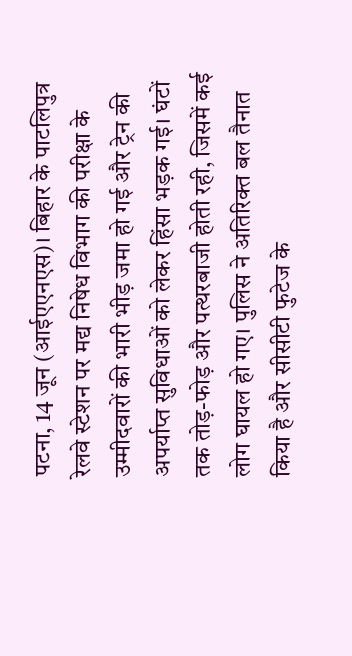पटना, 14 जून (आईएएनएस)। बिहार के पाटलिपुत्र रेलवे स्टेशन पर मद्य निषेध विभाग की परीक्षा के उम्मीदवारों की भारी भीड़ जमा हो गई और ट्रेन की अपर्याप्त सुविधाओं को लेकर हिंसा भड़क गई। घंटों तक तोड़-फोड़ और पत्थरबाजी होती रही, जिसमें कई लोग घायल हो गए। पुलिस ने अतिरिक्त बल तैनात किया है और सीसीटी फुटेज के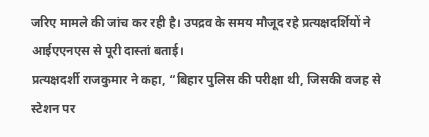जरिए मामले की जांच कर रही है। उपद्रव के समय मौजूद रहे प्रत्यक्षदर्शियों ने आईएएनएस से पूरी दास्तां बताई।
प्रत्यक्षदर्शी राजकुमार ने कहा, “बिहार पुलिस की परीक्षा थी, जिसकी वजह से स्टेशन पर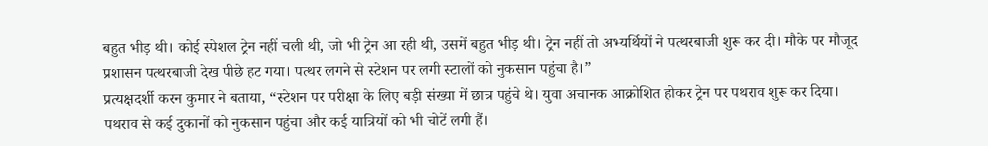बहुत भीड़ थी। कोई स्पेशल ट्रेन नहीं चली थी, जो भी ट्रेन आ रही थी, उसमें बहुत भीड़ थी। ट्रेन नहीं तो अभ्यर्थियों ने पत्थरबाजी शुरू कर दी। मौके पर मौजूद प्रशासन पत्थरबाजी देख पीछे हट गया। पत्थर लगने से स्टेशन पर लगी स्टालों को नुकसान पहुंचा है।”
प्रत्यक्षदर्शी करन कुमार ने बताया, “स्टेशन पर परीक्षा के लिए बड़ी संख्या में छात्र पहुंचे थे। युवा अचानक आक्रोशित होकर ट्रेन पर पथराव शुरू कर दिया। पथराव से कई दुकानों को नुकसान पहुंचा और कई यात्रियों को भी चोटें लगी हैं।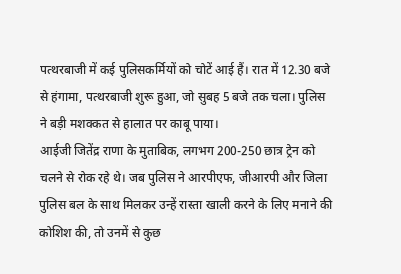पत्थरबाजी में कई पुलिसकर्मियों को चोटें आई हैं। रात में 12.30 बजे से हंगामा, पत्थरबाजी शुरू हुआ, जो सुबह 5 बजे तक चला। पुलिस ने बड़ी मशक्कत से हालात पर काबू पाया।
आईजी जितेंद्र राणा के मुताबिक, लगभग 200-250 छात्र ट्रेन को चलने से रोक रहे थे। जब पुलिस ने आरपीएफ, जीआरपी और जिला पुलिस बल के साथ मिलकर उन्हें रास्ता खाली करने के लिए मनाने की कोशिश की, तो उनमें से कुछ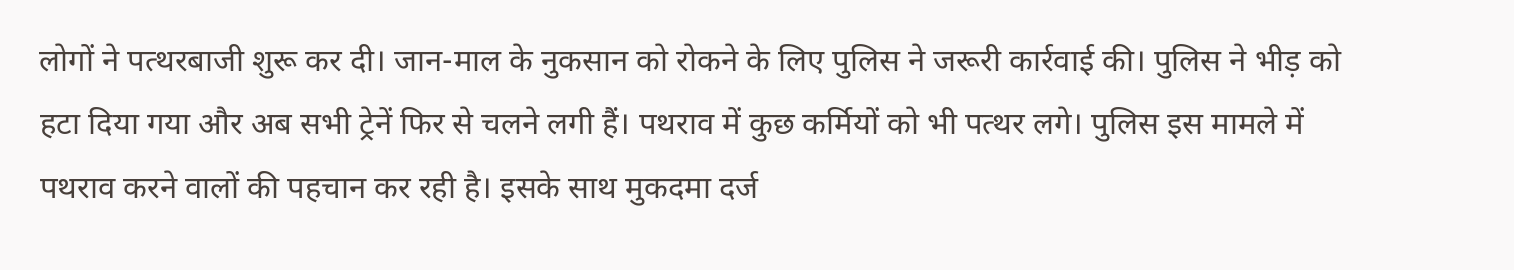लोगों ने पत्थरबाजी शुरू कर दी। जान-माल के नुकसान को रोकने के लिए पुलिस ने जरूरी कार्रवाई की। पुलिस ने भीड़ को हटा दिया गया और अब सभी ट्रेनें फिर से चलने लगी हैं। पथराव में कुछ कर्मियों को भी पत्थर लगे। पुलिस इस मामले में पथराव करने वालों की पहचान कर रही है। इसके साथ मुकदमा दर्ज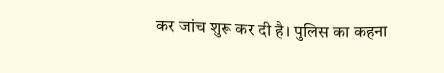कर जांच शुरू कर दी है। पुलिस का कहना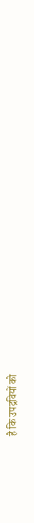है कि उपद्रवियों को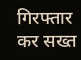गिरफ्तार कर सख्त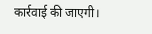कार्रवाई की जाएगी।